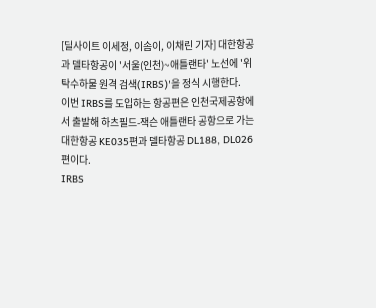[딜사이트 이세정, 이솜이, 이채린 기자] 대한항공과 델타항공이 '서울(인천)~애틀랜타' 노선에 '위탁수하물 원격 검색(IRBS)'을 정식 시행한다.
이번 IRBS를 도입하는 항공편은 인천국제공항에서 출발해 하츠필드-잭슨 애틀랜타 공항으로 가는 대한항공 KE035편과 델타항공 DL188, DL026편이다.
IRBS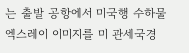는 출발 공항에서 미국행 수하물 엑스레이 이미지를 미 관세국경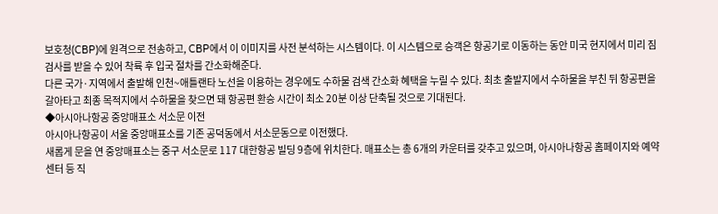보호청(CBP)에 원격으로 전송하고, CBP에서 이 이미지를 사전 분석하는 시스템이다. 이 시스템으로 승객은 항공기로 이동하는 동안 미국 현지에서 미리 짐 검사를 받을 수 있어 착륙 후 입국 절차를 간소화해준다.
다른 국가·지역에서 출발해 인천~애틀랜타 노선을 이용하는 경우에도 수하물 검색 간소화 혜택을 누릴 수 있다. 최초 출발지에서 수하물을 부친 뒤 항공편을 갈아타고 최종 목적지에서 수하물을 찾으면 돼 항공편 환승 시간이 최소 20분 이상 단축될 것으로 기대된다.
◆아시아나항공 중앙매표소 서소문 이전
아시아나항공이 서울 중앙매표소를 기존 공덕동에서 서소문동으로 이전했다.
새롭게 문을 연 중앙매표소는 중구 서소문로 117 대한항공 빌딩 9층에 위치한다. 매표소는 총 6개의 카운터를 갖추고 있으며, 아시아나항공 홈페이지와 예약센터 등 직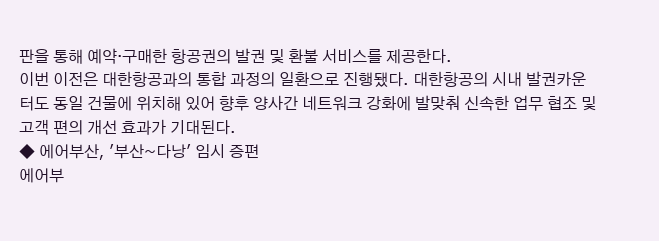판을 통해 예약·구매한 항공권의 발권 및 환불 서비스를 제공한다.
이번 이전은 대한항공과의 통합 과정의 일환으로 진행됐다. 대한항공의 시내 발권카운터도 동일 건물에 위치해 있어 향후 양사간 네트워크 강화에 발맞춰 신속한 업무 협조 및 고객 편의 개선 효과가 기대된다.
◆ 에어부산, '부산~다낭' 임시 증편
에어부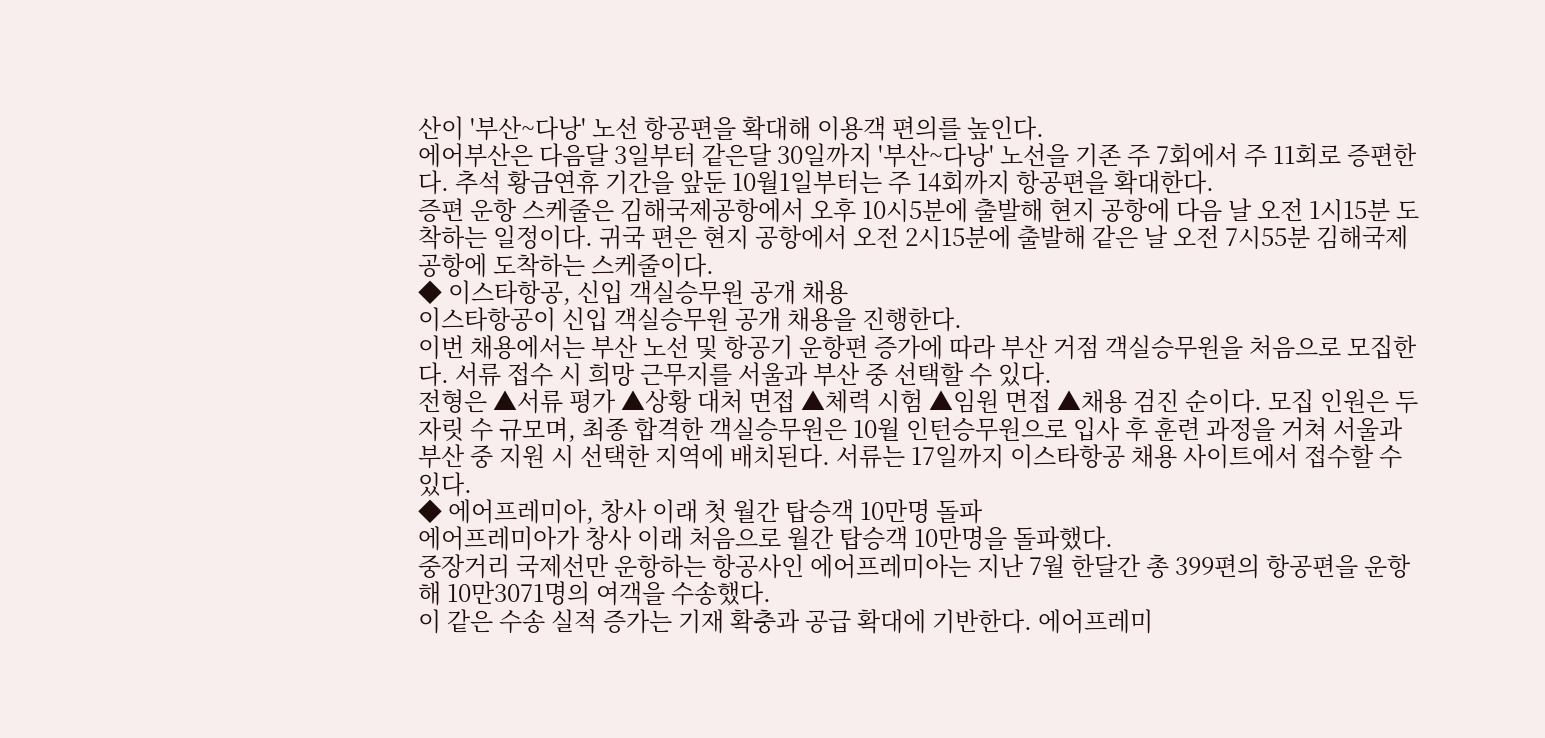산이 '부산~다낭' 노선 항공편을 확대해 이용객 편의를 높인다.
에어부산은 다음달 3일부터 같은달 30일까지 '부산~다낭' 노선을 기존 주 7회에서 주 11회로 증편한다. 추석 황금연휴 기간을 앞둔 10월1일부터는 주 14회까지 항공편을 확대한다.
증편 운항 스케줄은 김해국제공항에서 오후 10시5분에 출발해 현지 공항에 다음 날 오전 1시15분 도착하는 일정이다. 귀국 편은 현지 공항에서 오전 2시15분에 출발해 같은 날 오전 7시55분 김해국제공항에 도착하는 스케줄이다.
◆ 이스타항공, 신입 객실승무원 공개 채용
이스타항공이 신입 객실승무원 공개 채용을 진행한다.
이번 채용에서는 부산 노선 및 항공기 운항편 증가에 따라 부산 거점 객실승무원을 처음으로 모집한다. 서류 접수 시 희망 근무지를 서울과 부산 중 선택할 수 있다.
전형은 ▲서류 평가 ▲상황 대처 면접 ▲체력 시험 ▲임원 면접 ▲채용 검진 순이다. 모집 인원은 두자릿 수 규모며, 최종 합격한 객실승무원은 10월 인턴승무원으로 입사 후 훈련 과정을 거쳐 서울과 부산 중 지원 시 선택한 지역에 배치된다. 서류는 17일까지 이스타항공 채용 사이트에서 접수할 수 있다.
◆ 에어프레미아, 창사 이래 첫 월간 탑승객 10만명 돌파
에어프레미아가 창사 이래 처음으로 월간 탑승객 10만명을 돌파했다.
중장거리 국제선만 운항하는 항공사인 에어프레미아는 지난 7월 한달간 총 399편의 항공편을 운항해 10만3071명의 여객을 수송했다.
이 같은 수송 실적 증가는 기재 확충과 공급 확대에 기반한다. 에어프레미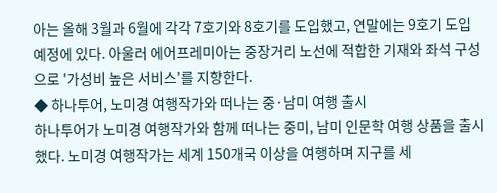아는 올해 3월과 6월에 각각 7호기와 8호기를 도입했고, 연말에는 9호기 도입 예정에 있다. 아울러 에어프레미아는 중장거리 노선에 적합한 기재와 좌석 구성으로 '가성비 높은 서비스'를 지향한다.
◆ 하나투어, 노미경 여행작가와 떠나는 중·남미 여행 출시
하나투어가 노미경 여행작가와 함께 떠나는 중미, 남미 인문학 여행 상품을 출시했다. 노미경 여행작가는 세계 150개국 이상을 여행하며 지구를 세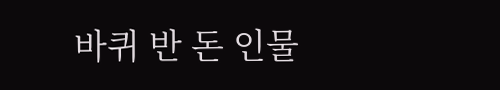바퀴 반 돈 인물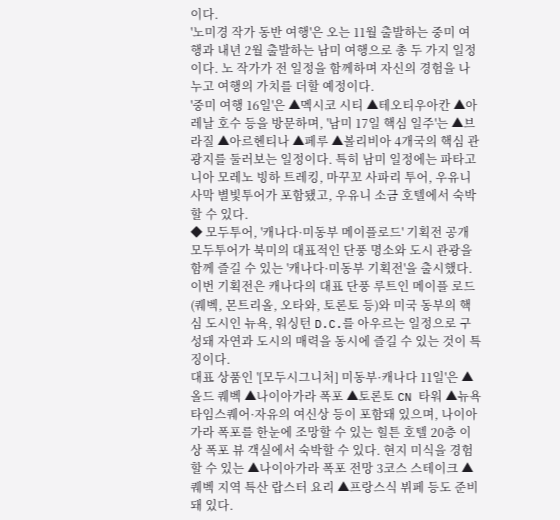이다.
'노미경 작가 동반 여행'은 오는 11월 출발하는 중미 여행과 내년 2월 출발하는 남미 여행으로 총 두 가지 일정이다. 노 작가가 전 일정을 함께하며 자신의 경험을 나누고 여행의 가치를 더할 예정이다.
'중미 여행 16일'은 ▲멕시코 시티 ▲테오티우아칸 ▲아레날 호수 등을 방문하며, '남미 17일 핵심 일주'는 ▲브라질 ▲아르헨티나 ▲페루 ▲볼리비아 4개국의 핵심 관광지를 둘러보는 일정이다. 특히 남미 일정에는 파타고니아 모레노 빙하 트레킹, 마꾸꼬 사파리 투어, 우유니 사막 별빛투어가 포함됐고, 우유니 소금 호텔에서 숙박할 수 있다.
◆ 모두투어, '캐나다·미동부 메이플로드' 기획전 공개
모두투어가 북미의 대표적인 단풍 명소와 도시 관광을 함께 즐길 수 있는 '캐나다·미동부 기획전'을 출시했다.
이번 기획전은 캐나다의 대표 단풍 루트인 메이플 로드(퀘벡, 몬트리올, 오타와, 토론토 등)와 미국 동부의 핵심 도시인 뉴욕, 워싱턴 D.C.를 아우르는 일정으로 구성돼 자연과 도시의 매력을 동시에 즐길 수 있는 것이 특징이다.
대표 상품인 '[모두시그니처] 미동부·캐나다 11일'은 ▲올드 퀘벡 ▲나이아가라 폭포 ▲토론토 CN 타워 ▲뉴욕 타임스퀘어·자유의 여신상 등이 포함돼 있으며, 나이아가라 폭포를 한눈에 조망할 수 있는 힐튼 호텔 20층 이상 폭포 뷰 객실에서 숙박할 수 있다. 현지 미식을 경험할 수 있는 ▲나이아가라 폭포 전망 3코스 스테이크 ▲퀘벡 지역 특산 랍스터 요리 ▲프랑스식 뷔페 등도 준비돼 있다.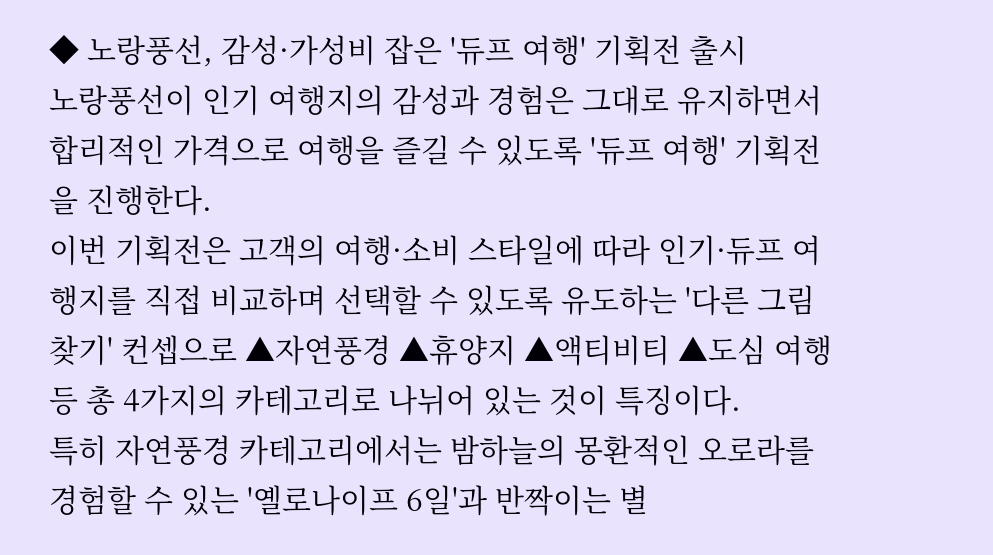◆ 노랑풍선, 감성·가성비 잡은 '듀프 여행' 기획전 출시
노랑풍선이 인기 여행지의 감성과 경험은 그대로 유지하면서 합리적인 가격으로 여행을 즐길 수 있도록 '듀프 여행' 기획전을 진행한다.
이번 기획전은 고객의 여행·소비 스타일에 따라 인기·듀프 여행지를 직접 비교하며 선택할 수 있도록 유도하는 '다른 그림 찾기' 컨셉으로 ▲자연풍경 ▲휴양지 ▲액티비티 ▲도심 여행 등 총 4가지의 카테고리로 나뉘어 있는 것이 특징이다.
특히 자연풍경 카테고리에서는 밤하늘의 몽환적인 오로라를 경험할 수 있는 '옐로나이프 6일'과 반짝이는 별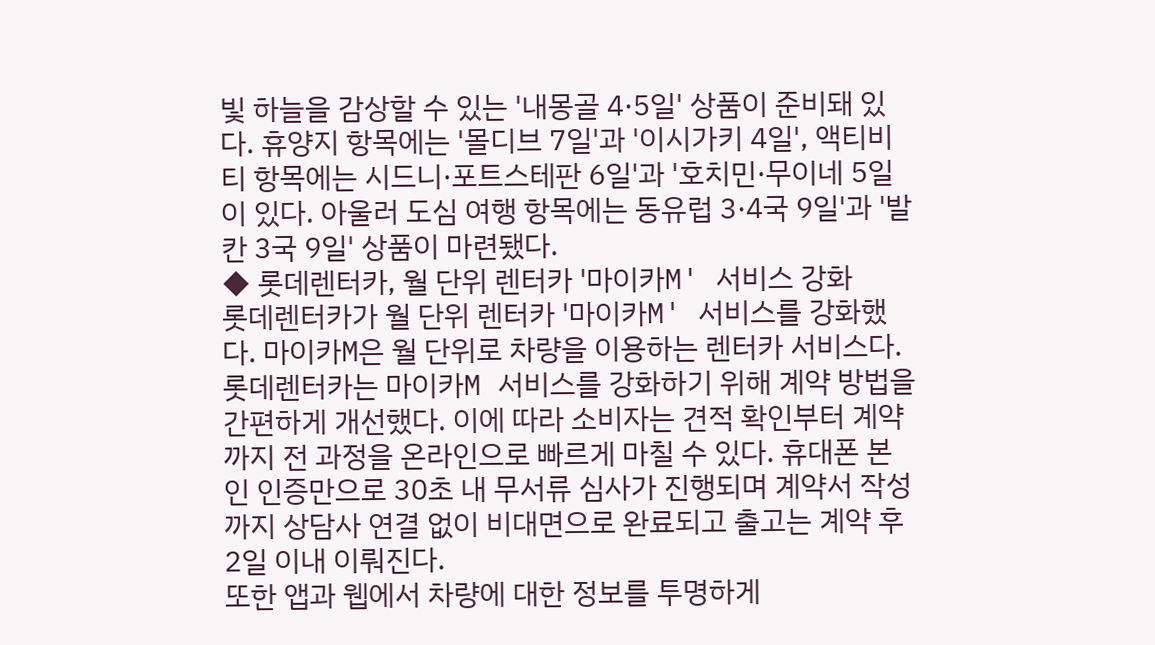빛 하늘을 감상할 수 있는 '내몽골 4·5일' 상품이 준비돼 있다. 휴양지 항목에는 '몰디브 7일'과 '이시가키 4일', 액티비티 항목에는 시드니·포트스테판 6일'과 '호치민·무이네 5일이 있다. 아울러 도심 여행 항목에는 동유럽 3·4국 9일'과 '발칸 3국 9일' 상품이 마련됐다.
◆ 롯데렌터카, 월 단위 렌터카 '마이카M' 서비스 강화
롯데렌터카가 월 단위 렌터카 '마이카M' 서비스를 강화했다. 마이카M은 월 단위로 차량을 이용하는 렌터카 서비스다.
롯데렌터카는 마이카M 서비스를 강화하기 위해 계약 방법을 간편하게 개선했다. 이에 따라 소비자는 견적 확인부터 계약까지 전 과정을 온라인으로 빠르게 마칠 수 있다. 휴대폰 본인 인증만으로 30초 내 무서류 심사가 진행되며 계약서 작성까지 상담사 연결 없이 비대면으로 완료되고 출고는 계약 후 2일 이내 이뤄진다.
또한 앱과 웹에서 차량에 대한 정보를 투명하게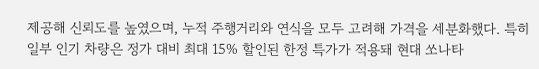제공해 신뢰도를 높였으며, 누적 주행거리와 연식을 모두 고려해 가격을 세분화했다. 특히 일부 인기 차량은 정가 대비 최대 15% 할인된 한정 특가가 적용돼 현대 쏘나타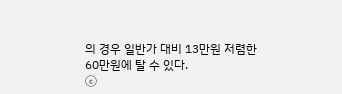의 경우 일반가 대비 13만원 저렴한 60만원에 탈 수 있다.
ⓒ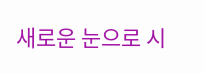새로운 눈으로 시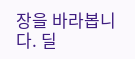장을 바라봅니다. 딜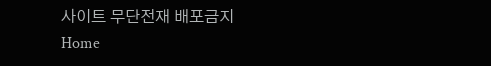사이트 무단전재 배포금지
Home